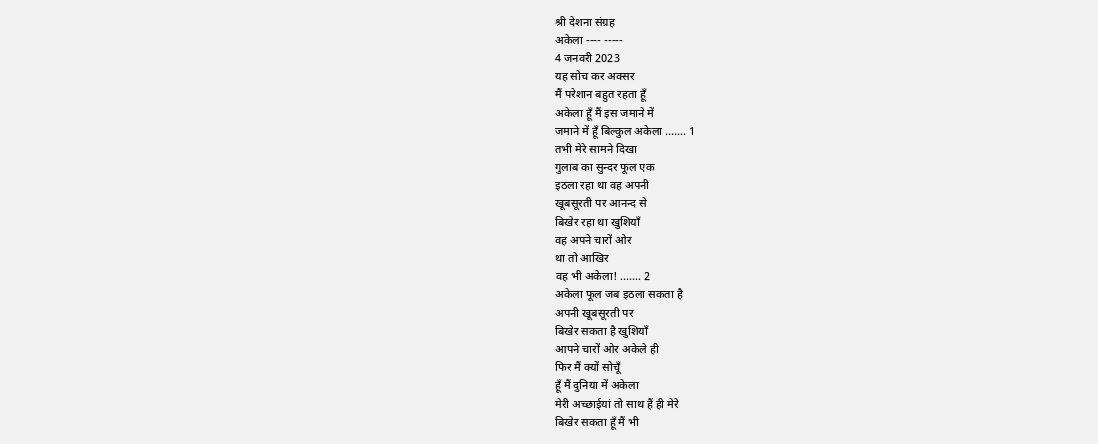श्री देशना संग्रह
अकेला ---- -----
4 जनवरी 2023
यह सोच कर अक्सर
मैं परेशान बहुत रहता हूँ
अकेला हूँ मैं इस जमाने में
जमाने में हूँ बिल्कुल अकेला ....... 1
तभी मेरे सामने दिखा
गुलाब का सुन्दर फूल एक
इठला रहा था वह अपनी
खूबसूरती पर आनन्द से
बिखेर रहा था खुशियाँ
वह अपने चारों ओर
था तो आखिर
वह भी अकेला! ....... 2
अकेला फूल जब इठला सकता है
अपनी खूबसूरती पर
बिखेर सकता है खुशियाँ
आपने चारों ओर अकेले ही
फिर मैं क्यों सोचूँ
हूँ मैं दुनिया में अकेला
मेरी अच्छाईयां तो साथ हैं ही मेरे
बिखेर सकता हूँ मैं भी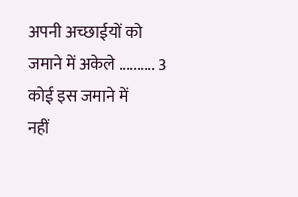अपनी अच्छाईयों को
जमाने में अकेले .......... 3
कोई इस जमाने में
नहीं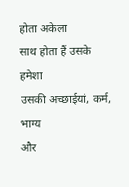होता अकेला
साथ होता हैं उसके हमेशा
उसकी अच्छाईयां, कर्म, भाग्य
और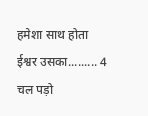हमेशा साथ होता
ईश्वर उसका......... 4
चल पड़ो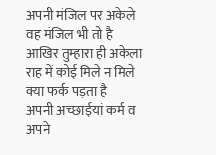अपनी मंजिल पर अकेले
वह मंजिल भी तो है
आखिर तुम्हारा ही अकेला
राह में कोई मिले न मिले
क्या फर्क पड़ता है
अपनी अच्छाईयां कर्म व
अपने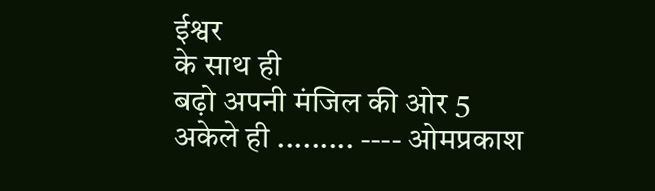ईश्वर
के साथ ही
बढ़ो अपनी मंजिल की ओर 5
अकेले ही ......... ---- ओमप्रकाश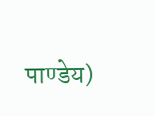पाण्डेय)